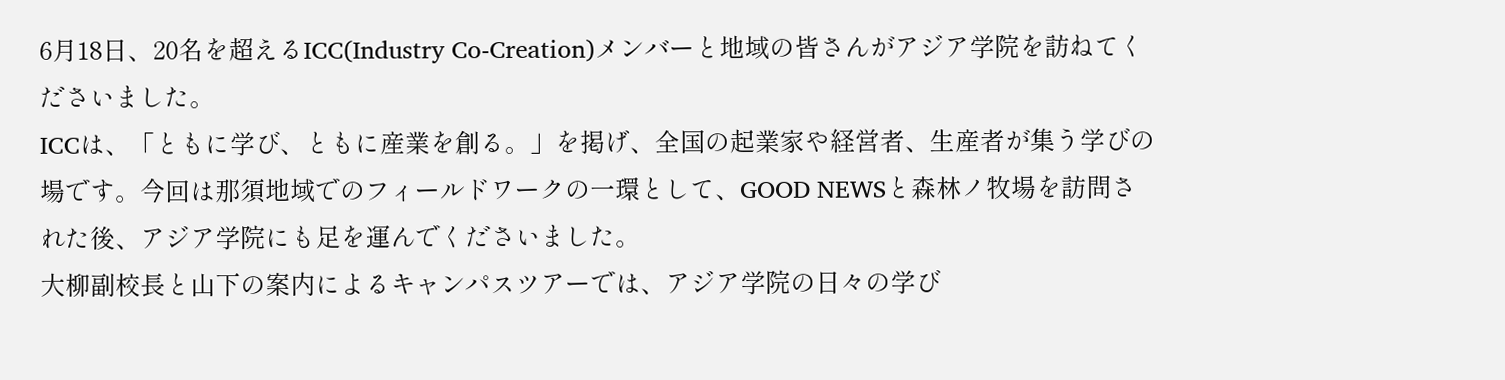6月18日、20名を超えるICC(Industry Co-Creation)メンバーと地域の皆さんがアジア学院を訪ねてくださいました。
ICCは、「ともに学び、ともに産業を創る。」を掲げ、全国の起業家や経営者、生産者が集う学びの場です。今回は那須地域でのフィールドワークの一環として、GOOD NEWSと森林ノ牧場を訪問された後、アジア学院にも足を運んでくださいました。
大柳副校長と山下の案内によるキャンパスツアーでは、アジア学院の日々の学び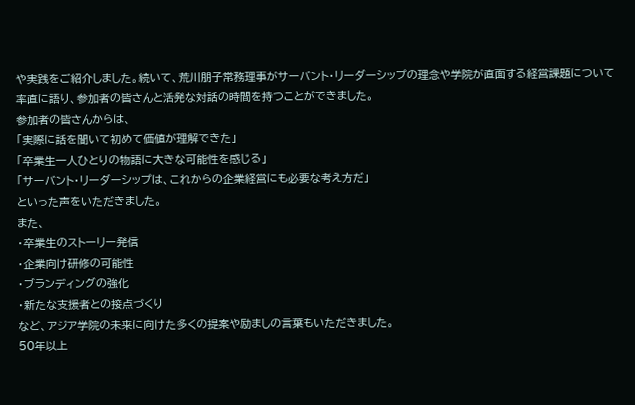や実践をご紹介しました。続いて、荒川朋子常務理事がサーバント・リーダーシップの理念や学院が直面する経営課題について率直に語り、参加者の皆さんと活発な対話の時間を持つことができました。
参加者の皆さんからは、
「実際に話を聞いて初めて価値が理解できた」
「卒業生一人ひとりの物語に大きな可能性を感じる」
「サーバント・リーダーシップは、これからの企業経営にも必要な考え方だ」
といった声をいただきました。
また、
・卒業生のストーリー発信
・企業向け研修の可能性
・ブランディングの強化
・新たな支援者との接点づくり
など、アジア学院の未来に向けた多くの提案や励ましの言葉もいただきました。
50年以上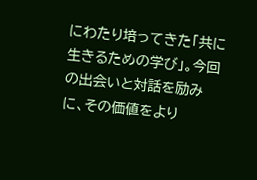にわたり培ってきた「共に生きるための学び」。今回の出会いと対話を励みに、その価値をより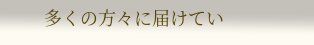多くの方々に届けてい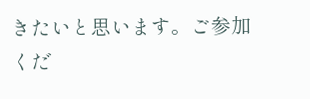きたいと思います。ご参加くだ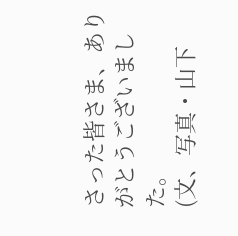さった皆さま、ありがとうございました。
(文、写真・山下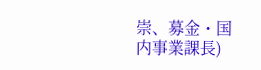崇、募金・国内事業課長)